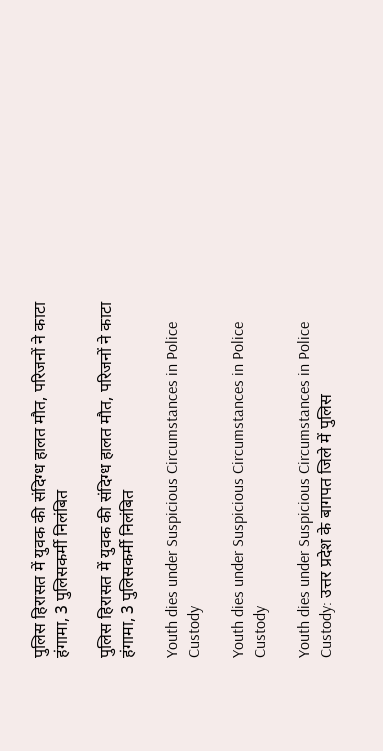पुलिस हिरासत में युवक की संदिग्ध हालत मौत, परिजनों ने काटा हंगामा, 3 पुलिसकर्मी निलंबित

पुलिस हिरासत में युवक की संदिग्ध हालत मौत, परिजनों ने काटा हंगामा, 3 पुलिसकर्मी निलंबित

Youth dies under Suspicious Circumstances in Police Custody

Youth dies under Suspicious Circumstances in Police Custody

Youth dies under Suspicious Circumstances in Police Custody: उत्तर प्रदेश के बागपत जिले में पुलिस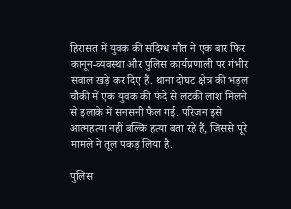हिरासत में युवक की संदिग्ध मौत ने एक बार फिर कानून-व्यवस्था और पुलिस कार्यप्रणाली पर गंभीर सवाल खड़े कर दिए हैं. थाना दोघट क्षेत्र की भड़ल चौकी में एक युवक की फंदे से लटकी लाश मिलने से इलाके में सनसनी फैल गई. परिजन इसे आत्महत्या नहीं बल्कि हत्या बता रहे हैं, जिससे पूरे मामले ने तूल पकड़ लिया है.

पुलिस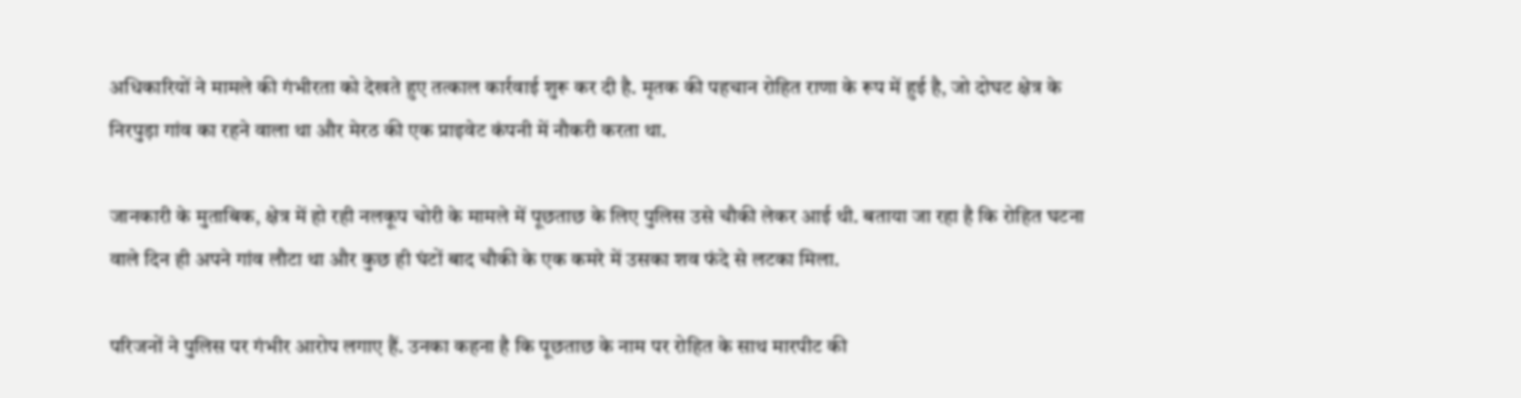अधिकारियों ने मामले की गंभीरता को देखते हुए तत्काल कार्रवाई शुरू कर दी है. मृतक की पहचान रोहित राणा के रूप में हुई है, जो दोघट क्षेत्र के निरपुड़ा गांव का रहने वाला था और मेरठ की एक प्राइवेट कंपनी में नौकरी करता था.

जानकारी के मुताबिक, क्षेत्र में हो रही नलकूप चोरी के मामले में पूछताछ के लिए पुलिस उसे चौकी लेकर आई थी. बताया जा रहा है कि रोहित घटना वाले दिन ही अपने गांव लौटा था और कुछ ही घंटों बाद चौकी के एक कमरे में उसका शव फंदे से लटका मिला.

परिजनों ने पुलिस पर गंभीर आरोप लगाए हैं. उनका कहना है कि पूछताछ के नाम पर रोहित के साथ मारपीट की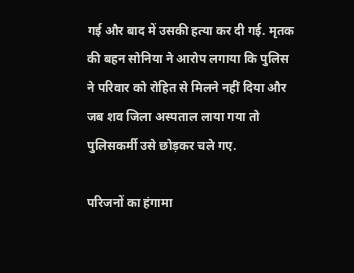गई और बाद में उसकी हत्या कर दी गई. मृतक की बहन सोनिया ने आरोप लगाया कि पुलिस ने परिवार को रोहित से मिलने नहीं दिया और जब शव जिला अस्पताल लाया गया तो पुलिसकर्मी उसे छोड़कर चले गए.

परिजनों का हंगामा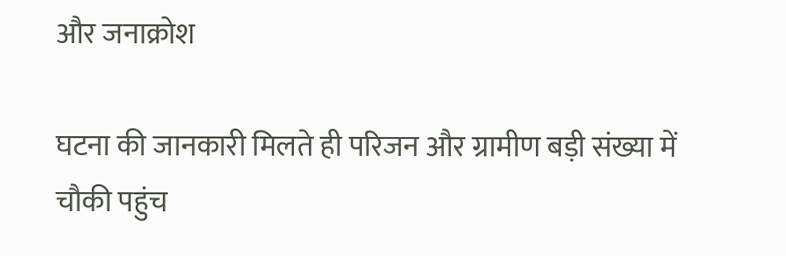और जनाक्रोश

घटना की जानकारी मिलते ही परिजन और ग्रामीण बड़ी संख्या में चौकी पहुंच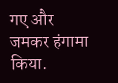गए और जमकर हंगामा किया.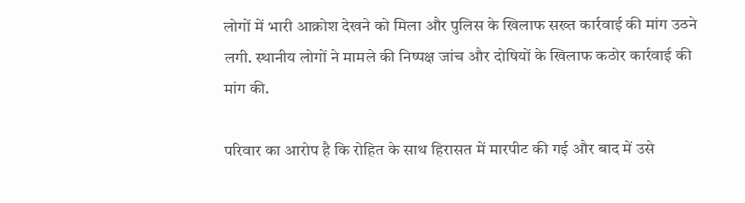लोगों में भारी आक्रोश देखने को मिला और पुलिस के खिलाफ सख्त कार्रवाई की मांग उठने लगी. स्थानीय लोगों ने मामले की निष्पक्ष जांच और दोषियों के खिलाफ कठोर कार्रवाई की मांग की.

परिवार का आरोप है कि रोहित के साथ हिरासत में मारपीट की गई और बाद में उसे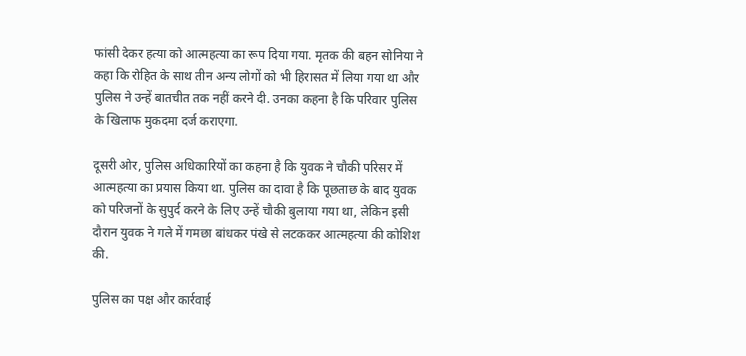फांसी देकर हत्या को आत्महत्या का रूप दिया गया. मृतक की बहन सोनिया ने कहा कि रोहित के साथ तीन अन्य लोगों को भी हिरासत में लिया गया था और पुलिस ने उन्हें बातचीत तक नहीं करने दी. उनका कहना है कि परिवार पुलिस के खिलाफ मुकदमा दर्ज कराएगा.

दूसरी ओर, पुलिस अधिकारियों का कहना है कि युवक ने चौकी परिसर में आत्महत्या का प्रयास किया था. पुलिस का दावा है कि पूछताछ के बाद युवक को परिजनों के सुपुर्द करने के लिए उन्हें चौकी बुलाया गया था, लेकिन इसी दौरान युवक ने गले में गमछा बांधकर पंखे से लटककर आत्महत्या की कोशिश की.

पुलिस का पक्ष और कार्रवाई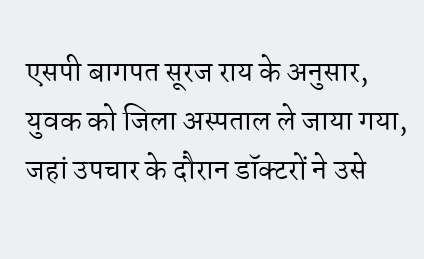एसपी बागपत सूरज राय के अनुसार, युवक को जिला अस्पताल ले जाया गया, जहां उपचार के दौरान डॉक्टरों ने उसे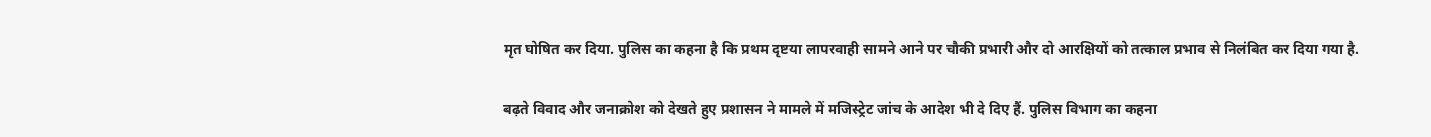मृत घोषित कर दिया. पुलिस का कहना है कि प्रथम दृष्टया लापरवाही सामने आने पर चौकी प्रभारी और दो आरक्षियों को तत्काल प्रभाव से निलंबित कर दिया गया है.

बढ़ते विवाद और जनाक्रोश को देखते हुए प्रशासन ने मामले में मजिस्ट्रेट जांच के आदेश भी दे दिए हैं. पुलिस विभाग का कहना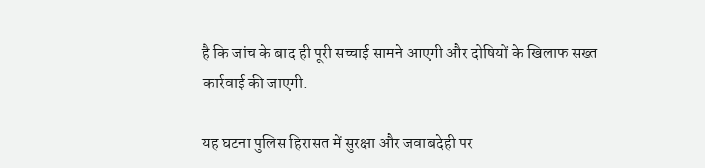है कि जांच के बाद ही पूरी सच्चाई सामने आएगी और दोषियों के खिलाफ सख्त कार्रवाई की जाएगी.

यह घटना पुलिस हिरासत में सुरक्षा और जवाबदेही पर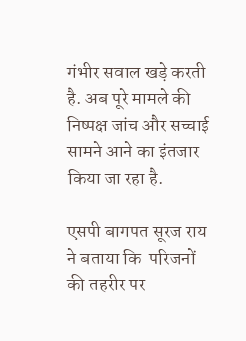गंभीर सवाल खड़े करती है. अब पूरे मामले की निष्पक्ष जांच और सच्चाई सामने आने का इंतजार किया जा रहा है.

एसपी बागपत सूरज राय ने बताया कि  परिजनों की तहरीर पर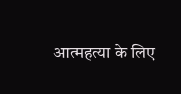आत्महत्या के लिए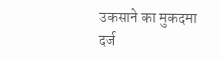उकसाने का मुकदमा दर्ज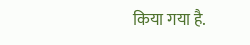किया गया है.